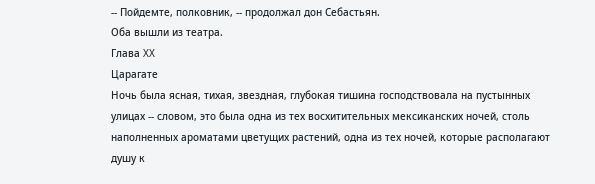-- Пойдемте, полковник, -- продолжал дон Себастьян.
Оба вышли из театра.
Глава XX
Царагате
Ночь была ясная, тихая, звездная, глубокая тишина господствовала на пустынных улицах -- словом, это была одна из тех восхитительных мексиканских ночей, столь наполненных ароматами цветущих растений, одна из тех ночей, которые располагают душу к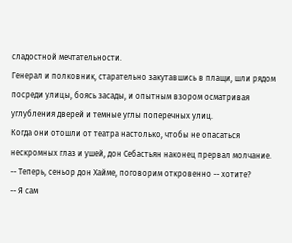сладостной мечтательности.
Генерал и полковник, старательно закутавшись в плащи, шли рядом посреди улицы, боясь засады, и опытным взором осматривая углубления дверей и темные углы поперечных улиц.
Когда они отошли от театра настолько, чтобы не опасаться нескромных глаз и ушей, дон Себастьян наконец прервал молчание.
-- Теперь, сеньор дон Хайме, поговорим откровенно -- хотите?
-- Я сам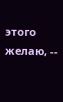этого желаю, --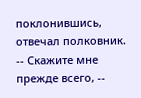поклонившись, отвечал полковник.
-- Скажите мне прежде всего, --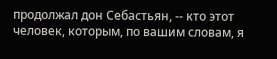продолжал дон Себастьян, -- кто этот человек, которым, по вашим словам, я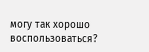могу так хорошо воспользоваться?